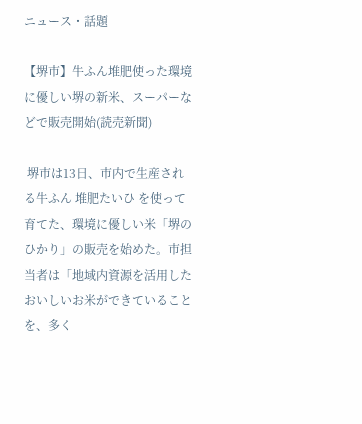ニュース・話題

【堺市】牛ふん堆肥使った環境に優しい堺の新米、スーパーなどで販売開始(読売新聞)

 堺市は13日、市内で生産される牛ふん 堆肥たいひ を使って育てた、環境に優しい米「堺のひかり」の販売を始めた。市担当者は「地域内資源を活用したおいしいお米ができていることを、多く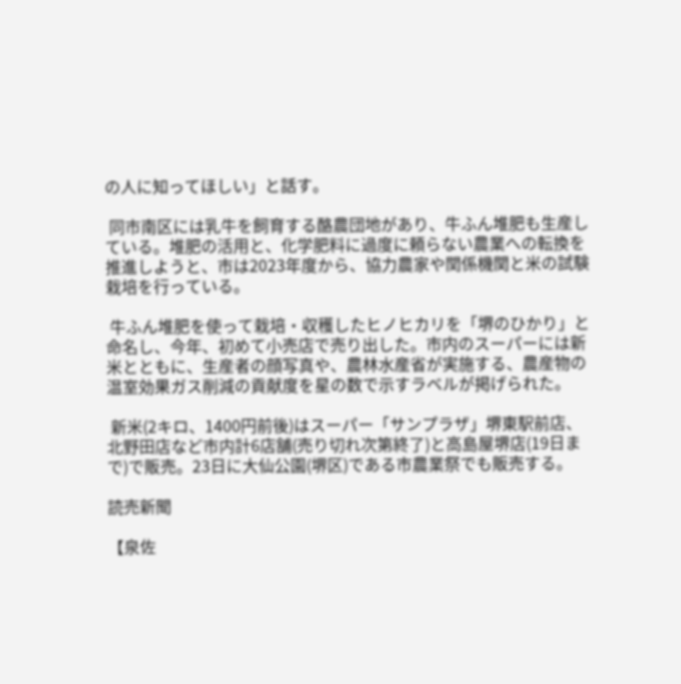の人に知ってほしい」と話す。

 同市南区には乳牛を飼育する酪農団地があり、牛ふん堆肥も生産している。堆肥の活用と、化学肥料に過度に頼らない農業への転換を推進しようと、市は2023年度から、協力農家や関係機関と米の試験栽培を行っている。

 牛ふん堆肥を使って栽培・収穫したヒノヒカリを「堺のひかり」と命名し、今年、初めて小売店で売り出した。市内のスーパーには新米とともに、生産者の顔写真や、農林水産省が実施する、農産物の温室効果ガス削減の貢献度を星の数で示すラベルが掲げられた。

 新米(2キロ、1400円前後)はスーパー「サンプラザ」堺東駅前店、北野田店など市内計6店舗(売り切れ次第終了)と高島屋堺店(19日まで)で販売。23日に大仙公園(堺区)である市農業祭でも販売する。

読売新聞

【泉佐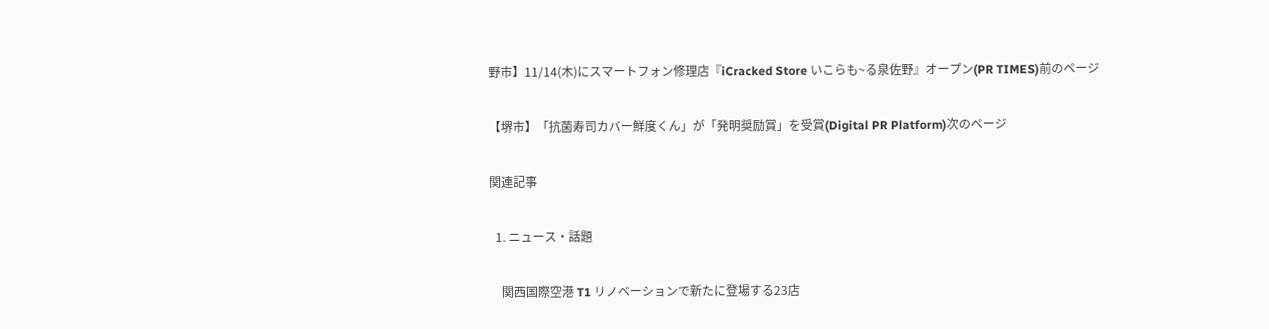野市】11/14(木)にスマートフォン修理店『iCracked Store いこらも~る泉佐野』オープン(PR TIMES)前のページ

【堺市】「抗菌寿司カバー鮮度くん」が「発明奨励賞」を受賞(Digital PR Platform)次のページ

関連記事

  1. ニュース・話題

    関西国際空港 T1 リノベーションで新たに登場する23店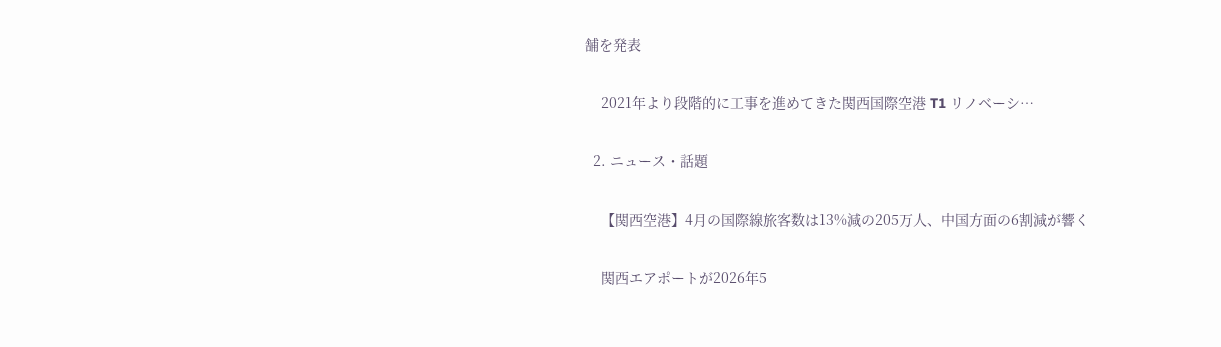舗を発表

    2021年より段階的に工事を進めてきた関西国際空港 T1 リノベーシ…

  2. ニュース・話題

    【関西空港】4月の国際線旅客数は13%減の205万人、中国方面の6割減が響く

    関西エアポートが2026年5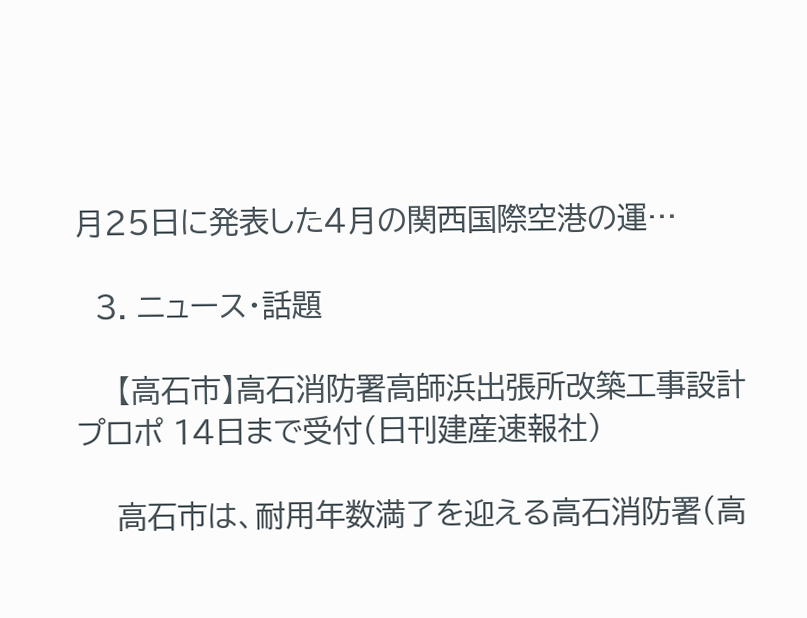月25日に発表した4月の関西国際空港の運…

  3. ニュース・話題

    【高石市】高石消防署高師浜出張所改築工事設計プロポ 14日まで受付(日刊建産速報社)

    高石市は、耐用年数満了を迎える高石消防署(高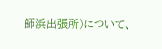師浜出張所)について、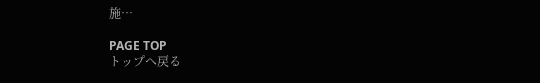施…

PAGE TOP
トップへ戻る